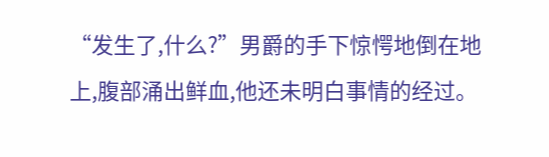“发生了,什么?”男爵的手下惊愕地倒在地上,腹部涌出鲜血,他还未明白事情的经过。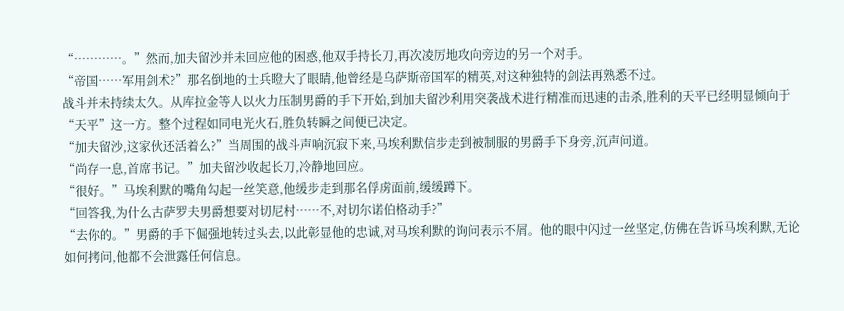“…………。”然而,加夫留沙并未回应他的困惑,他双手持长刀,再次凌厉地攻向旁边的另一个对手。
“帝国……军用剑术?”那名倒地的士兵瞪大了眼睛,他曾经是乌萨斯帝国军的精英,对这种独特的剑法再熟悉不过。
战斗并未持续太久。从库拉金等人以火力压制男爵的手下开始,到加夫留沙利用突袭战术进行精准而迅速的击杀,胜利的天平已经明显倾向于“天平”这一方。整个过程如同电光火石,胜负转瞬之间便已决定。
“加夫留沙,这家伙还活着么?”当周围的战斗声响沉寂下来,马埃利默信步走到被制服的男爵手下身旁,沉声问道。
“尚存一息,首席书记。”加夫留沙收起长刀,冷静地回应。
“很好。”马埃利默的嘴角勾起一丝笑意,他缓步走到那名俘虏面前,缓缓蹲下。
“回答我,为什么古萨罗夫男爵想要对切尼村……不,对切尔诺伯格动手?”
“去你的。”男爵的手下倔强地转过头去,以此彰显他的忠诚,对马埃利默的询问表示不屑。他的眼中闪过一丝坚定,仿佛在告诉马埃利默,无论如何拷问,他都不会泄露任何信息。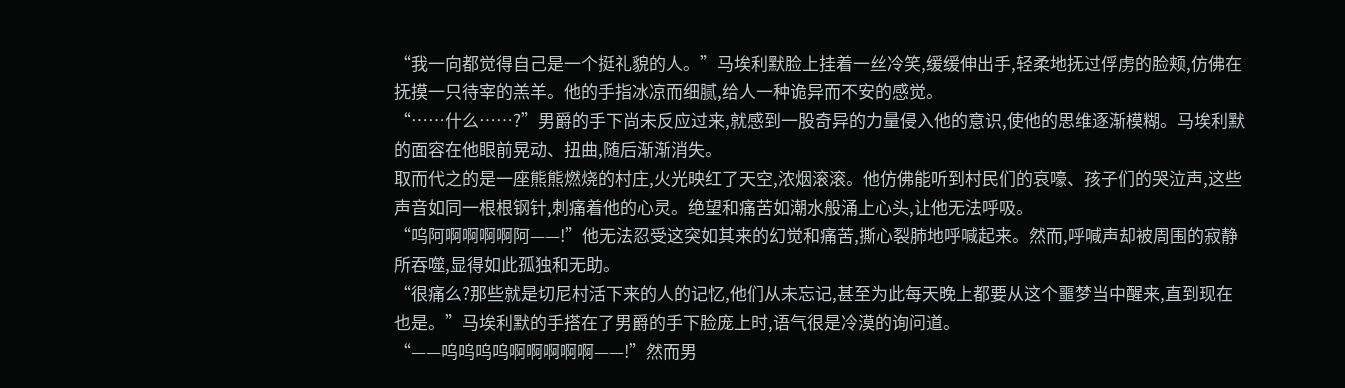“我一向都觉得自己是一个挺礼貌的人。”马埃利默脸上挂着一丝冷笑,缓缓伸出手,轻柔地抚过俘虏的脸颊,仿佛在抚摸一只待宰的羔羊。他的手指冰凉而细腻,给人一种诡异而不安的感觉。
“……什么……?”男爵的手下尚未反应过来,就感到一股奇异的力量侵入他的意识,使他的思维逐渐模糊。马埃利默的面容在他眼前晃动、扭曲,随后渐渐消失。
取而代之的是一座熊熊燃烧的村庄,火光映红了天空,浓烟滚滚。他仿佛能听到村民们的哀嚎、孩子们的哭泣声,这些声音如同一根根钢针,刺痛着他的心灵。绝望和痛苦如潮水般涌上心头,让他无法呼吸。
“呜阿啊啊啊啊阿——!”他无法忍受这突如其来的幻觉和痛苦,撕心裂肺地呼喊起来。然而,呼喊声却被周围的寂静所吞噬,显得如此孤独和无助。
“很痛么?那些就是切尼村活下来的人的记忆,他们从未忘记,甚至为此每天晚上都要从这个噩梦当中醒来,直到现在也是。”马埃利默的手搭在了男爵的手下脸庞上时,语气很是冷漠的询问道。
“——呜呜呜呜啊啊啊啊啊——!”然而男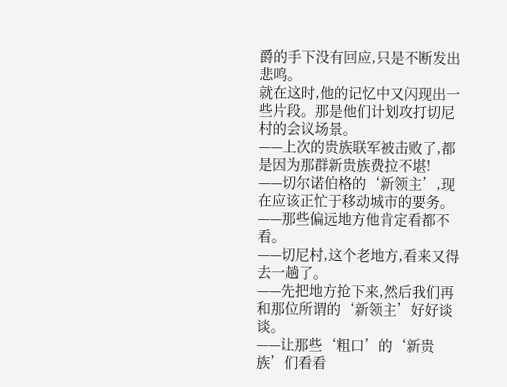爵的手下没有回应,只是不断发出悲鸣。
就在这时,他的记忆中又闪现出一些片段。那是他们计划攻打切尼村的会议场景。
——上次的贵族联军被击败了,都是因为那群新贵族费拉不堪!
——切尔诺伯格的‘新领主’,现在应该正忙于移动城市的要务。
——那些偏远地方他肯定看都不看。
——切尼村,这个老地方,看来又得去一趟了。
——先把地方抢下来,然后我们再和那位所谓的‘新领主’好好谈谈。
——让那些‘粗口’的‘新贵族’们看看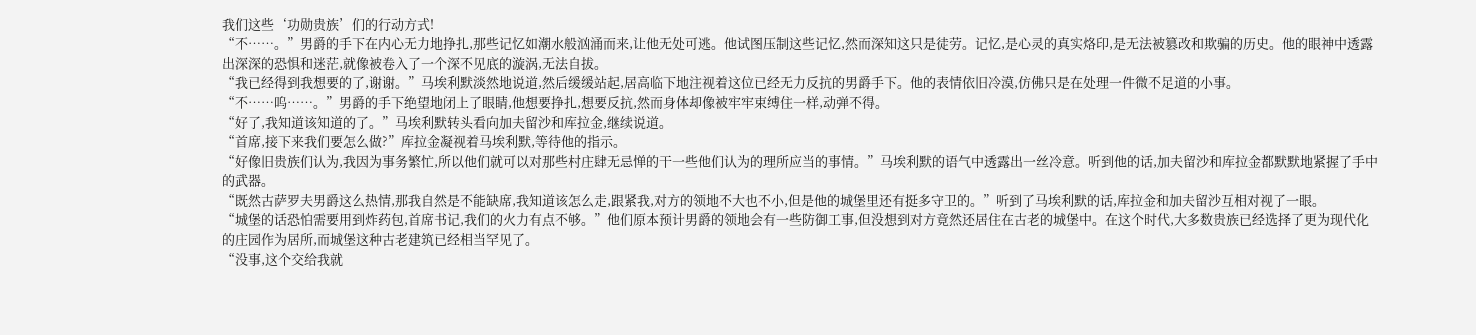我们这些‘功勋贵族’们的行动方式!
“不……。”男爵的手下在内心无力地挣扎,那些记忆如潮水般汹涌而来,让他无处可逃。他试图压制这些记忆,然而深知这只是徒劳。记忆,是心灵的真实烙印,是无法被篡改和欺骗的历史。他的眼神中透露出深深的恐惧和迷茫,就像被卷入了一个深不见底的漩涡,无法自拔。
“我已经得到我想要的了,谢谢。”马埃利默淡然地说道,然后缓缓站起,居高临下地注视着这位已经无力反抗的男爵手下。他的表情依旧冷漠,仿佛只是在处理一件微不足道的小事。
“不……呜……。”男爵的手下绝望地闭上了眼睛,他想要挣扎,想要反抗,然而身体却像被牢牢束缚住一样,动弹不得。
“好了,我知道该知道的了。”马埃利默转头看向加夫留沙和库拉金,继续说道。
“首席,接下来我们要怎么做?”库拉金凝视着马埃利默,等待他的指示。
“好像旧贵族们认为,我因为事务繁忙,所以他们就可以对那些村庄肆无忌惮的干一些他们认为的理所应当的事情。”马埃利默的语气中透露出一丝冷意。听到他的话,加夫留沙和库拉金都默默地紧握了手中的武器。
“既然古萨罗夫男爵这么热情,那我自然是不能缺席,我知道该怎么走,跟紧我,对方的领地不大也不小,但是他的城堡里还有挺多守卫的。”听到了马埃利默的话,库拉金和加夫留沙互相对视了一眼。
“城堡的话恐怕需要用到炸药包,首席书记,我们的火力有点不够。”他们原本预计男爵的领地会有一些防御工事,但没想到对方竟然还居住在古老的城堡中。在这个时代,大多数贵族已经选择了更为现代化的庄园作为居所,而城堡这种古老建筑已经相当罕见了。
“没事,这个交给我就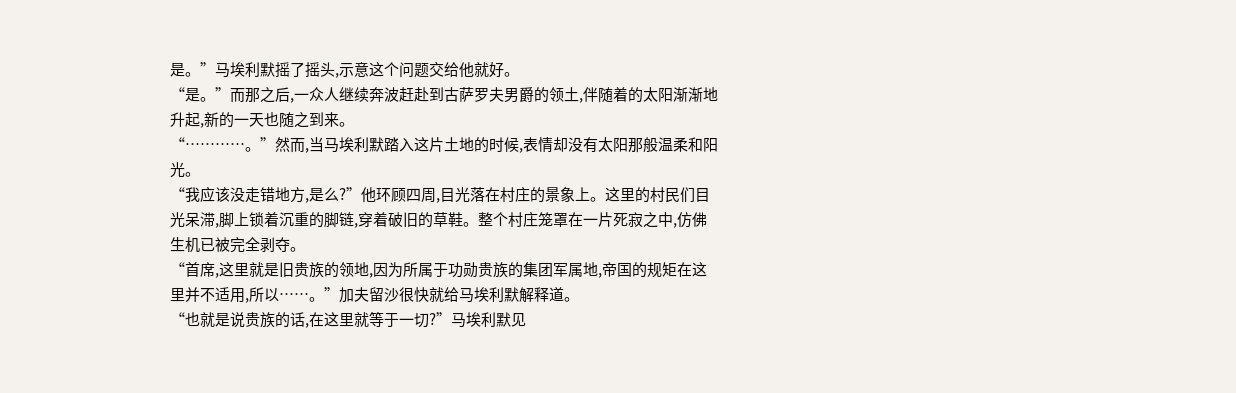是。”马埃利默摇了摇头,示意这个问题交给他就好。
“是。”而那之后,一众人继续奔波赶赴到古萨罗夫男爵的领土,伴随着的太阳渐渐地升起,新的一天也随之到来。
“…………。”然而,当马埃利默踏入这片土地的时候,表情却没有太阳那般温柔和阳光。
“我应该没走错地方,是么?”他环顾四周,目光落在村庄的景象上。这里的村民们目光呆滞,脚上锁着沉重的脚链,穿着破旧的草鞋。整个村庄笼罩在一片死寂之中,仿佛生机已被完全剥夺。
“首席,这里就是旧贵族的领地,因为所属于功勋贵族的集团军属地,帝国的规矩在这里并不适用,所以……。”加夫留沙很快就给马埃利默解释道。
“也就是说贵族的话,在这里就等于一切?”马埃利默见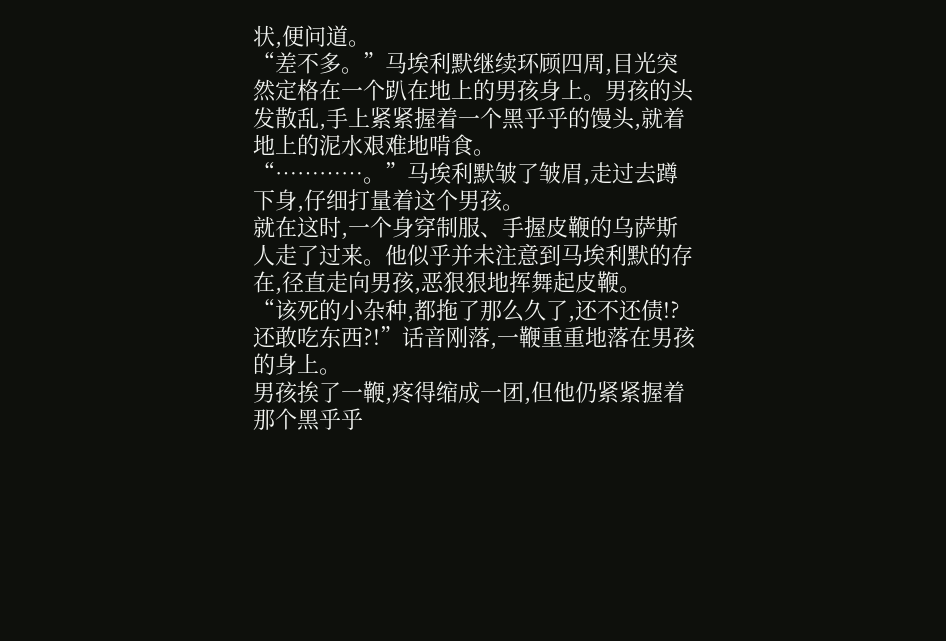状,便问道。
“差不多。”马埃利默继续环顾四周,目光突然定格在一个趴在地上的男孩身上。男孩的头发散乱,手上紧紧握着一个黑乎乎的馒头,就着地上的泥水艰难地啃食。
“…………。”马埃利默皱了皱眉,走过去蹲下身,仔细打量着这个男孩。
就在这时,一个身穿制服、手握皮鞭的乌萨斯人走了过来。他似乎并未注意到马埃利默的存在,径直走向男孩,恶狠狠地挥舞起皮鞭。
“该死的小杂种,都拖了那么久了,还不还债!?还敢吃东西?!”话音刚落,一鞭重重地落在男孩的身上。
男孩挨了一鞭,疼得缩成一团,但他仍紧紧握着那个黑乎乎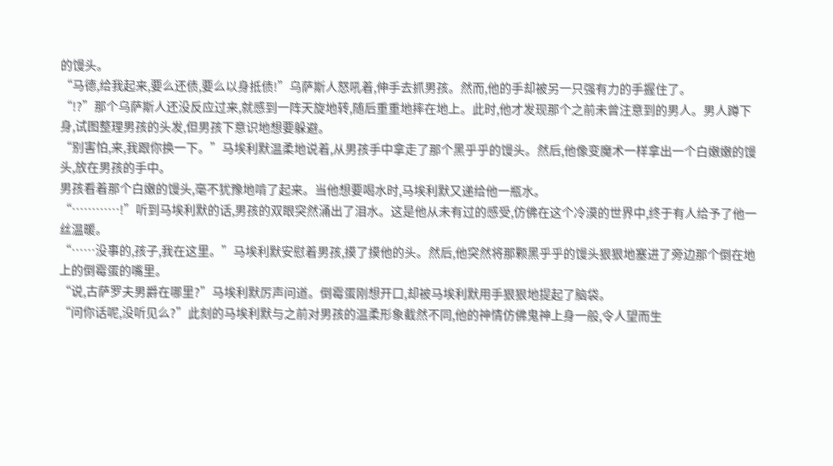的馒头。
“马德,给我起来,要么还债,要么以身抵债!”乌萨斯人怒吼着,伸手去抓男孩。然而,他的手却被另一只强有力的手握住了。
“!?”那个乌萨斯人还没反应过来,就感到一阵天旋地转,随后重重地摔在地上。此时,他才发现那个之前未曾注意到的男人。男人蹲下身,试图整理男孩的头发,但男孩下意识地想要躲避。
“别害怕,来,我跟你换一下。”马埃利默温柔地说着,从男孩手中拿走了那个黑乎乎的馒头。然后,他像变魔术一样拿出一个白嫩嫩的馒头,放在男孩的手中。
男孩看着那个白嫩的馒头,毫不犹豫地啃了起来。当他想要喝水时,马埃利默又递给他一瓶水。
“…………!”听到马埃利默的话,男孩的双眼突然涌出了泪水。这是他从未有过的感受,仿佛在这个冷漠的世界中,终于有人给予了他一丝温暖。
“……没事的,孩子,我在这里。”马埃利默安慰着男孩,摸了摸他的头。然后,他突然将那颗黑乎乎的馒头狠狠地塞进了旁边那个倒在地上的倒霉蛋的嘴里。
“说,古萨罗夫男爵在哪里?”马埃利默厉声问道。倒霉蛋刚想开口,却被马埃利默用手狠狠地提起了脑袋。
“问你话呢,没听见么?”此刻的马埃利默与之前对男孩的温柔形象截然不同,他的神情仿佛鬼神上身一般,令人望而生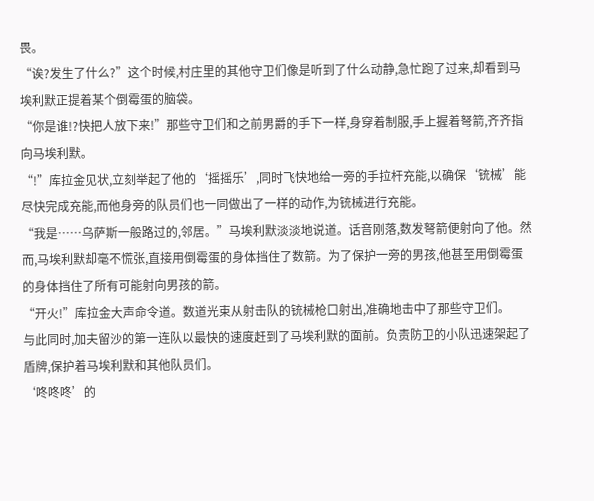畏。
“诶?发生了什么?”这个时候,村庄里的其他守卫们像是听到了什么动静,急忙跑了过来,却看到马埃利默正提着某个倒霉蛋的脑袋。
“你是谁!?快把人放下来!”那些守卫们和之前男爵的手下一样,身穿着制服,手上握着弩箭,齐齐指向马埃利默。
“!”库拉金见状,立刻举起了他的‘摇摇乐’,同时飞快地给一旁的手拉杆充能,以确保‘铳械’能尽快完成充能,而他身旁的队员们也一同做出了一样的动作,为铳械进行充能。
“我是……乌萨斯一般路过的,邻居。”马埃利默淡淡地说道。话音刚落,数发弩箭便射向了他。然而,马埃利默却毫不慌张,直接用倒霉蛋的身体挡住了数箭。为了保护一旁的男孩,他甚至用倒霉蛋的身体挡住了所有可能射向男孩的箭。
“开火!”库拉金大声命令道。数道光束从射击队的铳械枪口射出,准确地击中了那些守卫们。
与此同时,加夫留沙的第一连队以最快的速度赶到了马埃利默的面前。负责防卫的小队迅速架起了盾牌,保护着马埃利默和其他队员们。
‘咚咚咚’的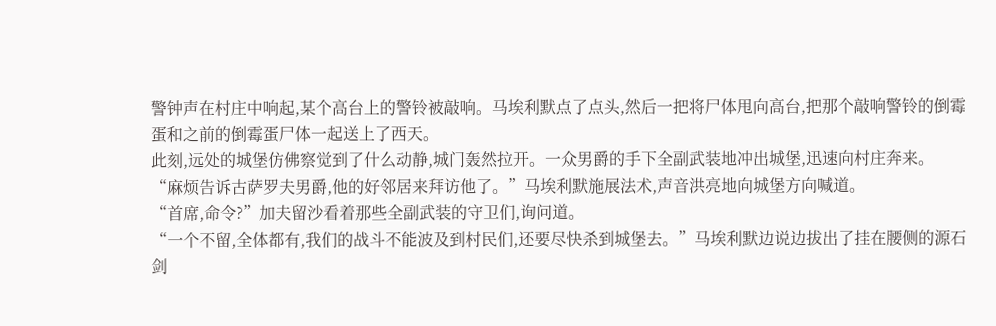警钟声在村庄中响起,某个高台上的警铃被敲响。马埃利默点了点头,然后一把将尸体甩向高台,把那个敲响警铃的倒霉蛋和之前的倒霉蛋尸体一起送上了西天。
此刻,远处的城堡仿佛察觉到了什么动静,城门轰然拉开。一众男爵的手下全副武装地冲出城堡,迅速向村庄奔来。
“麻烦告诉古萨罗夫男爵,他的好邻居来拜访他了。”马埃利默施展法术,声音洪亮地向城堡方向喊道。
“首席,命令?”加夫留沙看着那些全副武装的守卫们,询问道。
“一个不留,全体都有,我们的战斗不能波及到村民们,还要尽快杀到城堡去。”马埃利默边说边拔出了挂在腰侧的源石剑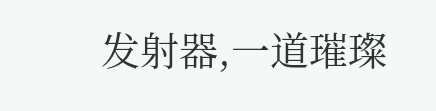发射器,一道璀璨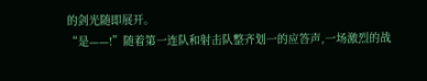的剑光随即展开。
“是——!”随着第一连队和射击队整齐划一的应答声,一场激烈的战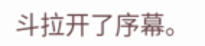斗拉开了序幕。